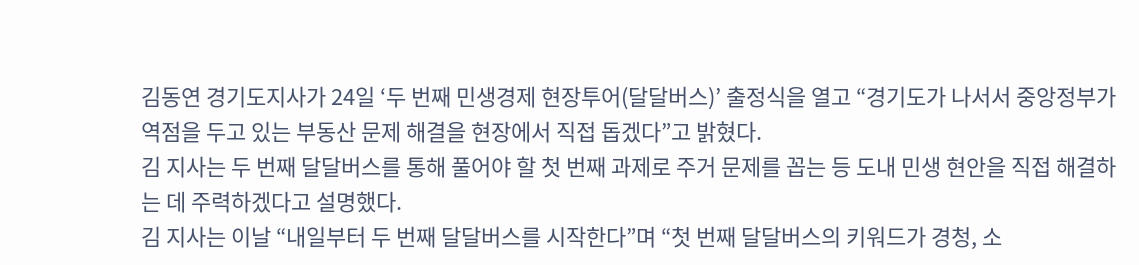김동연 경기도지사가 24일 ‘두 번째 민생경제 현장투어(달달버스)’ 출정식을 열고 “경기도가 나서서 중앙정부가 역점을 두고 있는 부동산 문제 해결을 현장에서 직접 돕겠다”고 밝혔다.
김 지사는 두 번째 달달버스를 통해 풀어야 할 첫 번째 과제로 주거 문제를 꼽는 등 도내 민생 현안을 직접 해결하는 데 주력하겠다고 설명했다.
김 지사는 이날 “내일부터 두 번째 달달버스를 시작한다”며 “첫 번째 달달버스의 키워드가 경청, 소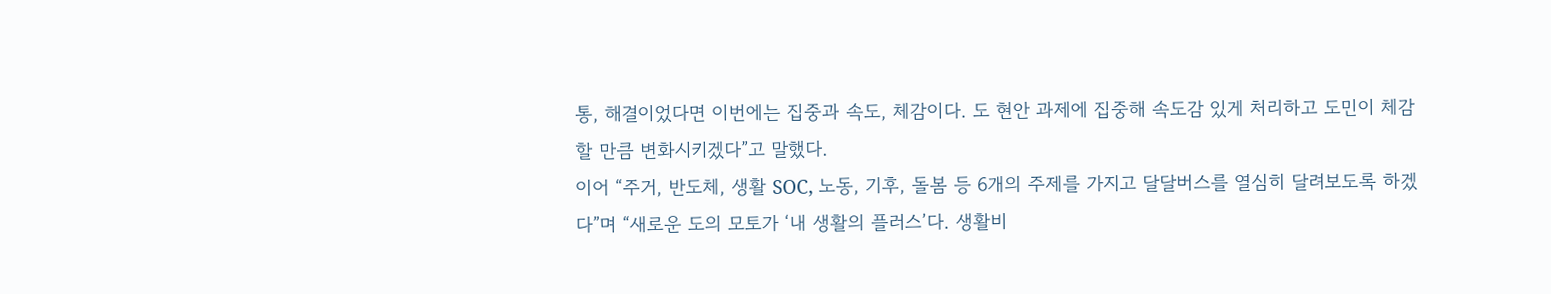통, 해결이었다면 이번에는 집중과 속도, 체감이다. 도 현안 과제에 집중해 속도감 있게 처리하고 도민이 체감할 만큼 변화시키겠다”고 말했다.
이어 “주거, 반도체, 생활 SOC, 노동, 기후, 돌봄 등 6개의 주제를 가지고 달달버스를 열심히 달려보도록 하겠다”며 “새로운 도의 모토가 ‘내 생활의 플러스’다. 생활비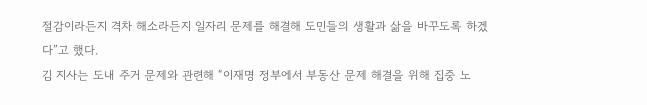절감이라든지 격차 해소라든지 일자리 문제를 해결해 도민들의 생활과 삶을 바꾸도록 하겠다”고 했다.
김 지사는 도내 주거 문제와 관련해 “이재명 정부에서 부동산 문제 해결을 위해 집중 노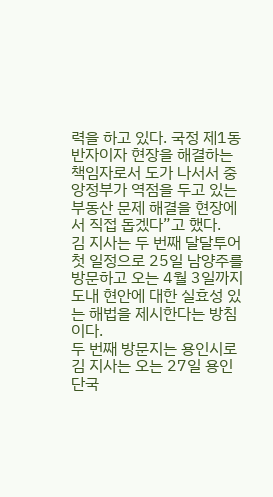력을 하고 있다. 국정 제1동반자이자 현장을 해결하는 책임자로서 도가 나서서 중앙정부가 역점을 두고 있는 부동산 문제 해결을 현장에서 직접 돕겠다”고 했다.
김 지사는 두 번째 달달투어 첫 일정으로 25일 남양주를 방문하고 오는 4월 3일까지 도내 현안에 대한 실효성 있는 해법을 제시한다는 방침이다.
두 번째 방문지는 용인시로 김 지사는 오는 27일 용인 단국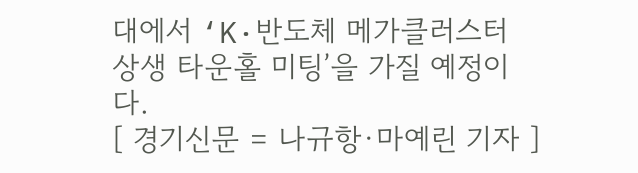대에서 ‘K·반도체 메가클러스터 상생 타운홀 미팅’을 가질 예정이다.
[ 경기신문 = 나규항·마예린 기자 ]